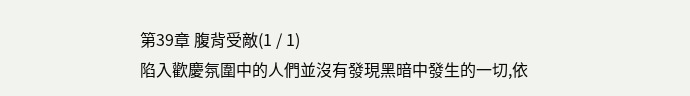第39章 腹背受敵(1 / 1)
陷入歡慶氛圍中的人們並沒有發現黑暗中發生的一切,依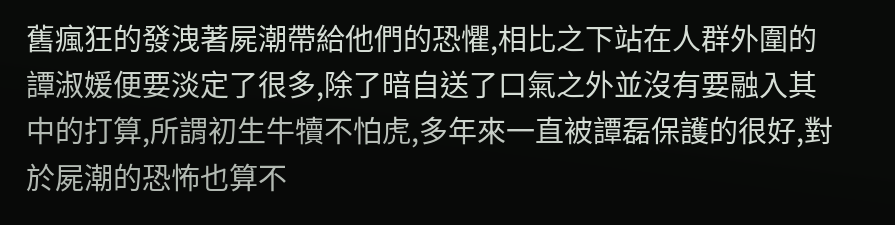舊瘋狂的發洩著屍潮帶給他們的恐懼,相比之下站在人群外圍的譚淑媛便要淡定了很多,除了暗自送了口氣之外並沒有要融入其中的打算,所謂初生牛犢不怕虎,多年來一直被譚磊保護的很好,對於屍潮的恐怖也算不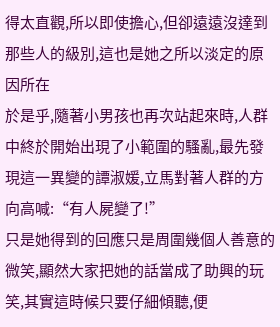得太直觀,所以即使擔心,但卻遠遠沒達到那些人的級別,這也是她之所以淡定的原因所在
於是乎,隨著小男孩也再次站起來時,人群中終於開始出現了小範圍的騷亂,最先發現這一異變的譚淑媛,立馬對著人群的方向高喊:“有人屍變了!”
只是她得到的回應只是周圍幾個人善意的微笑,顯然大家把她的話當成了助興的玩笑,其實這時候只要仔細傾聽,便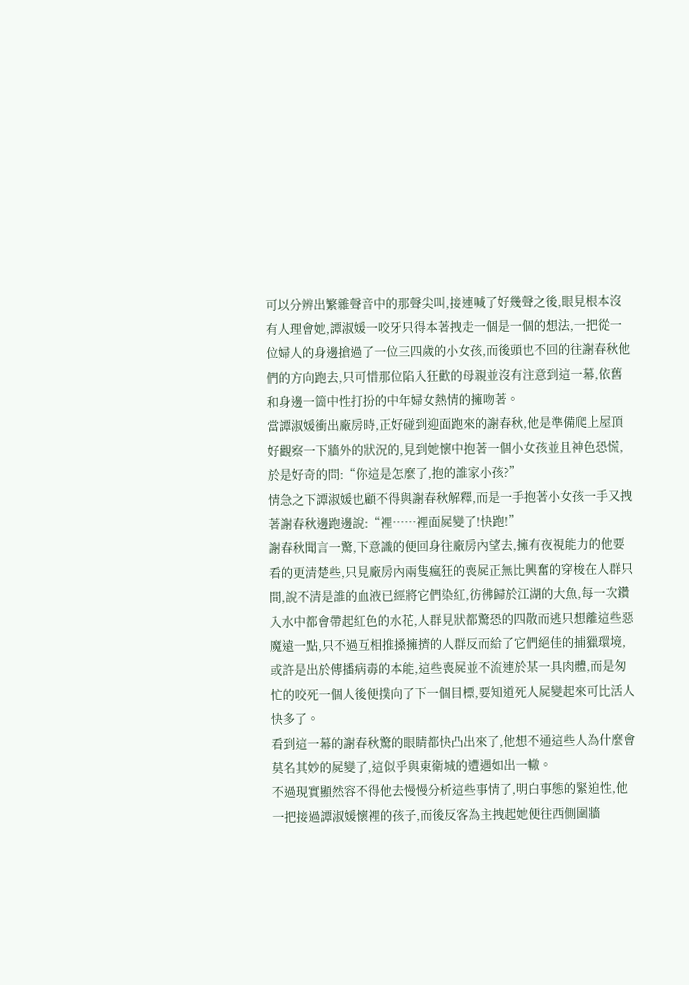可以分辨出繁雜聲音中的那聲尖叫,接連喊了好幾聲之後,眼見根本沒有人理會她,譚淑媛一咬牙只得本著拽走一個是一個的想法,一把從一位婦人的身邊搶過了一位三四歲的小女孩,而後頭也不回的往謝春秋他們的方向跑去,只可惜那位陷入狂歡的母親並沒有注意到這一幕,依舊和身邊一箇中性打扮的中年婦女熱情的擁吻著。
當譚淑媛衝出廠房時,正好碰到迎面跑來的謝春秋,他是準備爬上屋頂好觀察一下牆外的狀況的,見到她懷中抱著一個小女孩並且神色恐慌,於是好奇的問:“你這是怎麼了,抱的誰家小孩?”
情急之下譚淑媛也顧不得與謝春秋解釋,而是一手抱著小女孩一手又拽著謝春秋邊跑邊說:“裡……裡面屍變了!快跑!”
謝春秋聞言一驚,下意識的便回身往廠房內望去,擁有夜視能力的他要看的更清楚些,只見廠房內兩隻瘋狂的喪屍正無比興奮的穿梭在人群只間,說不清是誰的血液已經將它們染紅,彷彿歸於江湖的大魚,每一次鑽入水中都會帶起紅色的水花,人群見狀都驚恐的四散而逃只想離這些惡魔遠一點,只不過互相推搡擁擠的人群反而給了它們絕佳的捕獵環境,或許是出於傳播病毒的本能,這些喪屍並不流連於某一具肉體,而是匆忙的咬死一個人後便撲向了下一個目標,要知道死人屍變起來可比活人快多了。
看到這一幕的謝春秋驚的眼睛都快凸出來了,他想不通這些人為什麼會莫名其妙的屍變了,這似乎與東衛城的遭遇如出一轍。
不過現實顯然容不得他去慢慢分析這些事情了,明白事態的緊迫性,他一把接過譚淑媛懷裡的孩子,而後反客為主拽起她便往西側圍牆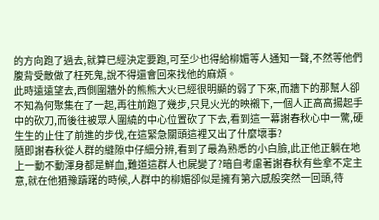的方向跑了過去,就算已經決定要跑,可至少也得給柳媚等人通知一聲,不然等他們腹背受敵做了枉死鬼,說不得還會回來找他的麻煩。
此時遠遠望去,西側圍牆外的熊熊大火已經很明顯的弱了下來,而牆下的那幫人卻不知為何聚集在了一起,再往前跑了幾步,只見火光的映襯下,一個人正高高揚起手中的砍刀,而後往被眾人圍繞的中心位置砍了下去,看到這一幕謝春秋心中一驚,硬生生的止住了前進的步伐,在這緊急關頭這裡又出了什麼壞事?
隨即謝春秋從人群的縫隙中仔細分辨,看到了最為熟悉的小白臉,此正他正躺在地上一動不動渾身都是鮮血,難道這群人也屍變了?暗自考慮著謝春秋有些拿不定主意,就在他猶豫躊躇的時候,人群中的柳媚卻似是擁有第六感般突然一回頭,待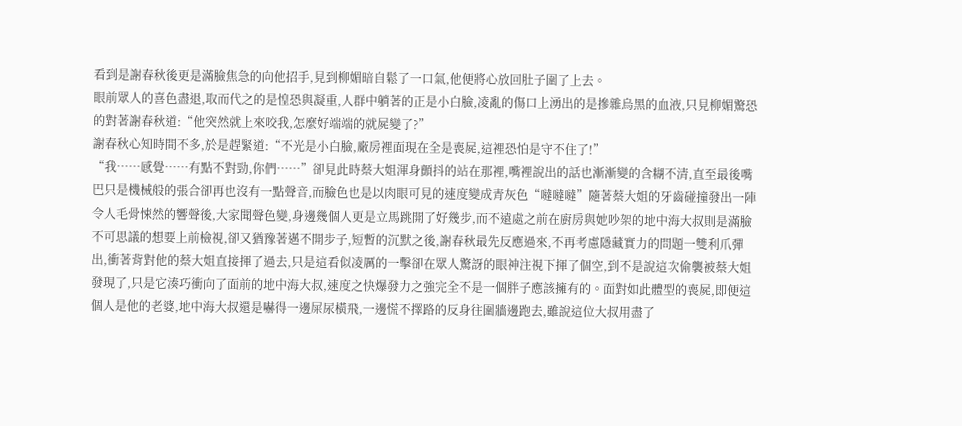看到是謝春秋後更是滿臉焦急的向他招手,見到柳媚暗自鬆了一口氣,他便將心放回肚子圍了上去。
眼前眾人的喜色盡退,取而代之的是惶恐與凝重,人群中躺著的正是小白臉,凌亂的傷口上湧出的是摻雜烏黑的血液,只見柳媚驚恐的對著謝春秋道:“他突然就上來咬我,怎麼好端端的就屍變了?”
謝春秋心知時間不多,於是趕緊道:“不光是小白臉,廠房裡面現在全是喪屍,這裡恐怕是守不住了!”
“我……感覺……有點不對勁,你們……”卻見此時蔡大姐渾身顫抖的站在那裡,嘴裡說出的話也漸漸變的含糊不清,直至最後嘴巴只是機械般的張合卻再也沒有一點聲音,而臉色也是以肉眼可見的速度變成青灰色“噠噠噠”隨著蔡大姐的牙齒碰撞發出一陣令人毛骨悚然的響聲後,大家聞聲色變,身邊幾個人更是立馬跳開了好幾步,而不遠處之前在廚房與她吵架的地中海大叔則是滿臉不可思議的想要上前檢視,卻又猶豫著邁不開步子,短暫的沉默之後,謝春秋最先反應過來,不再考慮隱藏實力的問題一雙利爪彈出,衝著背對他的蔡大姐直接揮了過去,只是這看似凌厲的一擊卻在眾人驚訝的眼神注視下揮了個空,到不是說這次偷襲被蔡大姐發現了,只是它湊巧衝向了面前的地中海大叔,速度之快爆發力之強完全不是一個胖子應該擁有的。面對如此體型的喪屍,即便這個人是他的老婆,地中海大叔還是嚇得一邊屎尿橫飛,一邊慌不擇路的反身往圍牆邊跑去,雖說這位大叔用盡了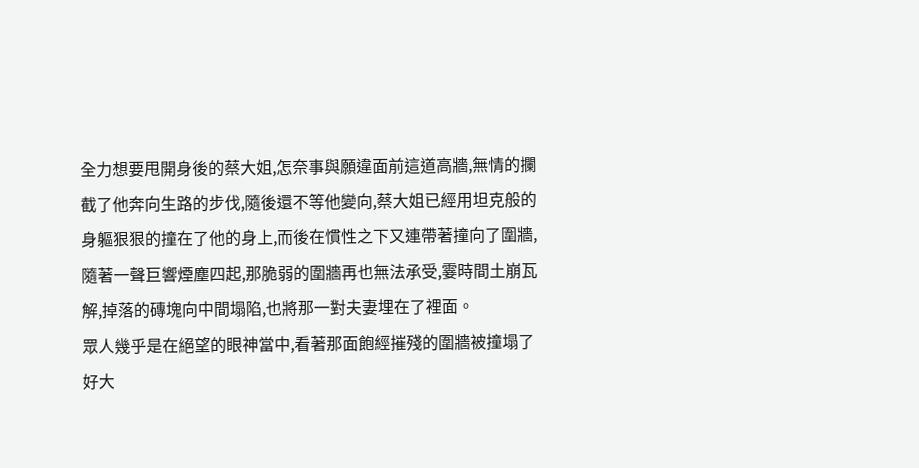全力想要甩開身後的蔡大姐,怎奈事與願違面前這道高牆,無情的攔截了他奔向生路的步伐,隨後還不等他變向,蔡大姐已經用坦克般的身軀狠狠的撞在了他的身上,而後在慣性之下又連帶著撞向了圍牆,隨著一聲巨響煙塵四起,那脆弱的圍牆再也無法承受,霎時間土崩瓦解,掉落的磚塊向中間塌陷,也將那一對夫妻埋在了裡面。
眾人幾乎是在絕望的眼神當中,看著那面飽經摧殘的圍牆被撞塌了好大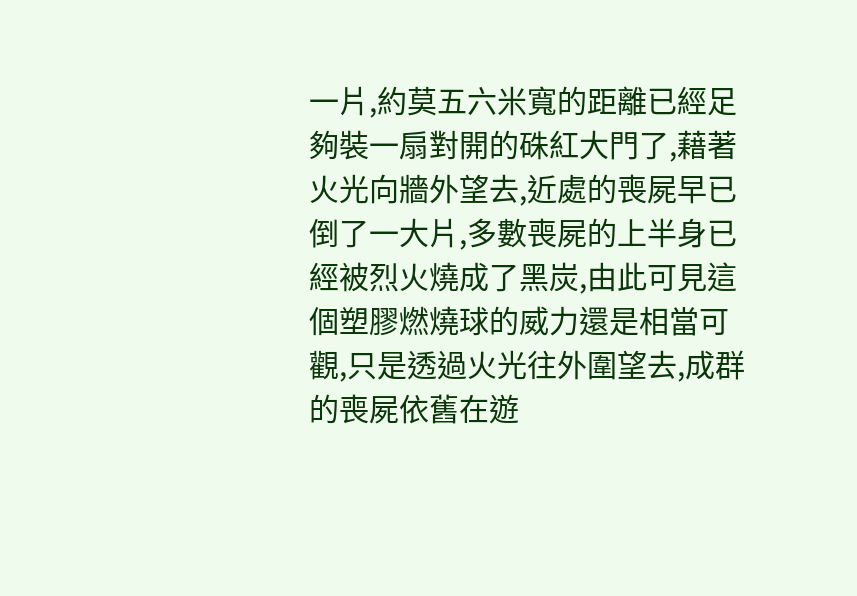一片,約莫五六米寬的距離已經足夠裝一扇對開的硃紅大門了,藉著火光向牆外望去,近處的喪屍早已倒了一大片,多數喪屍的上半身已經被烈火燒成了黑炭,由此可見這個塑膠燃燒球的威力還是相當可觀,只是透過火光往外圍望去,成群的喪屍依舊在遊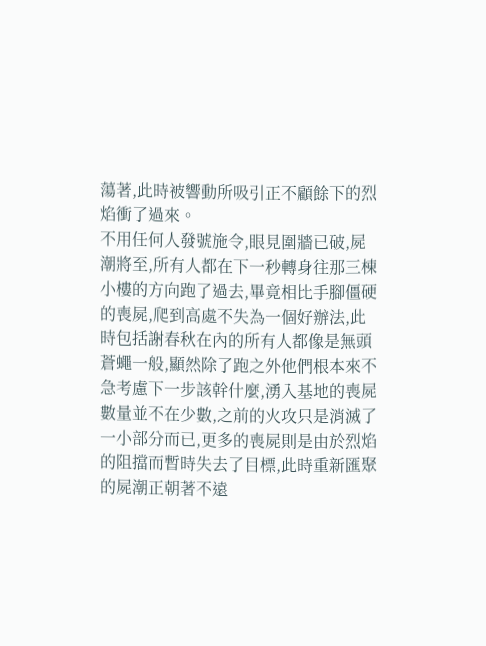蕩著,此時被響動所吸引正不顧餘下的烈焰衝了過來。
不用任何人發號施令,眼見圍牆已破,屍潮將至,所有人都在下一秒轉身往那三棟小樓的方向跑了過去,畢竟相比手腳僵硬的喪屍,爬到高處不失為一個好辦法,此時包括謝春秋在內的所有人都像是無頭蒼蠅一般,顯然除了跑之外他們根本來不急考慮下一步該幹什麼,湧入基地的喪屍數量並不在少數,之前的火攻只是消滅了一小部分而已,更多的喪屍則是由於烈焰的阻擋而暫時失去了目標,此時重新匯聚的屍潮正朝著不遠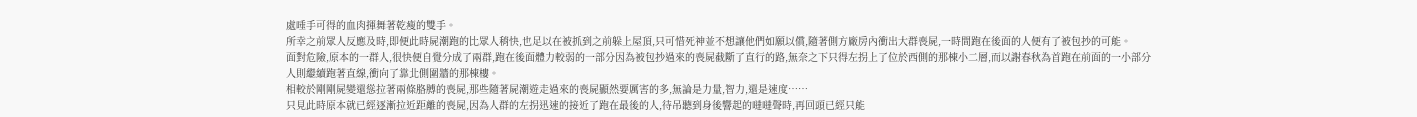處唾手可得的血肉揮舞著乾瘦的雙手。
所幸之前眾人反應及時,即便此時屍潮跑的比眾人稍快,也足以在被抓到之前躲上屋頂,只可惜死神並不想讓他們如願以償,隨著側方廠房內衝出大群喪屍,一時間跑在後面的人便有了被包抄的可能。
面對危險,原本的一群人,很快便自覺分成了兩群,跑在後面體力較弱的一部分因為被包抄過來的喪屍截斷了直行的路,無奈之下只得左拐上了位於西側的那棟小二層,而以謝春秋為首跑在前面的一小部分人則繼續跑著直線,衝向了靠北側圍牆的那棟樓。
相較於剛剛屍變還慫拉著兩條胳膊的喪屍,那些隨著屍潮遊走過來的喪屍顯然要厲害的多,無論是力量,智力,還是速度……
只見此時原本就已經逐漸拉近距離的喪屍,因為人群的左拐迅速的接近了跑在最後的人,待吊聽到身後響起的噠噠聲時,再回頭已經只能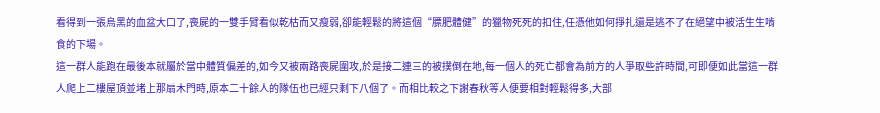看得到一張烏黑的血盆大口了,喪屍的一雙手臂看似乾枯而又瘦弱,卻能輕鬆的將這個“膘肥體健”的獵物死死的扣住,任憑他如何掙扎還是逃不了在絕望中被活生生啃食的下場。
這一群人能跑在最後本就屬於當中體質偏差的,如今又被兩路喪屍圍攻,於是接二連三的被撲倒在地,每一個人的死亡都會為前方的人爭取些許時間,可即便如此當這一群人爬上二樓屋頂並堵上那扇木門時,原本二十餘人的隊伍也已經只剩下八個了。而相比較之下謝春秋等人便要相對輕鬆得多,大部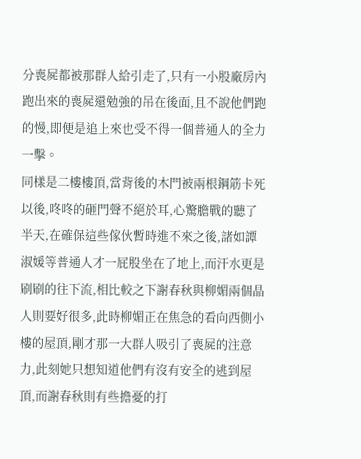分喪屍都被那群人給引走了,只有一小股廠房內跑出來的喪屍還勉強的吊在後面,且不說他們跑的慢,即便是追上來也受不得一個普通人的全力一擊。
同樣是二樓樓頂,當背後的木門被兩根鋼筋卡死以後,咚咚的砸門聲不絕於耳,心驚膽戰的聽了半天,在確保這些傢伙暫時進不來之後,諸如譚淑媛等普通人才一屁股坐在了地上,而汗水更是刷刷的往下流,相比較之下謝春秋與柳媚兩個晶人則要好很多,此時柳媚正在焦急的看向西側小樓的屋頂,剛才那一大群人吸引了喪屍的注意力,此刻她只想知道他們有沒有安全的逃到屋頂,而謝春秋則有些擔憂的打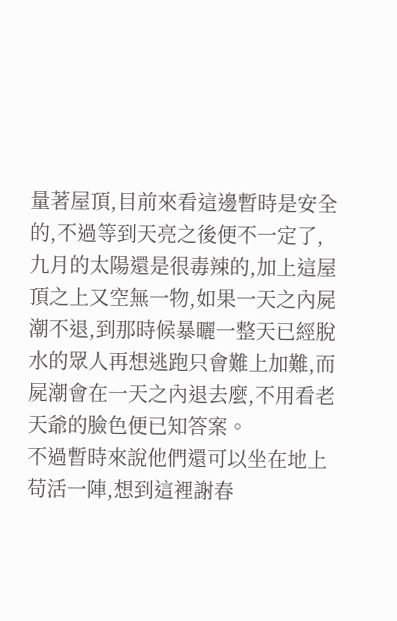量著屋頂,目前來看這邊暫時是安全的,不過等到天亮之後便不一定了,九月的太陽還是很毒辣的,加上這屋頂之上又空無一物,如果一天之內屍潮不退,到那時候暴曬一整天已經脫水的眾人再想逃跑只會難上加難,而屍潮會在一天之內退去麼,不用看老天爺的臉色便已知答案。
不過暫時來說他們還可以坐在地上苟活一陣,想到這裡謝春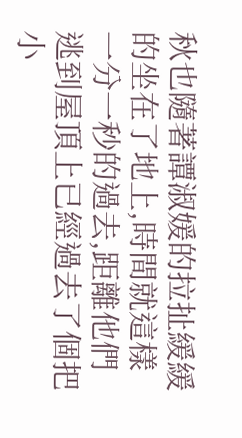秋也隨著譚淑媛的拉扯緩緩的坐在了地上,時間就這樣一分一秒的過去,距離他們逃到屋頂上已經過去了個把小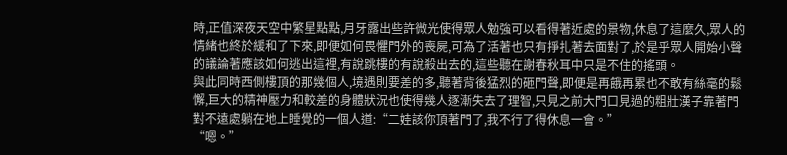時,正值深夜天空中繁星點點,月牙露出些許微光使得眾人勉強可以看得著近處的景物,休息了這麼久,眾人的情緒也終於緩和了下來,即便如何畏懼門外的喪屍,可為了活著也只有掙扎著去面對了,於是乎眾人開始小聲的議論著應該如何逃出這裡,有說跳樓的有說殺出去的,這些聽在謝春秋耳中只是不住的搖頭。
與此同時西側樓頂的那幾個人,境遇則要差的多,聽著背後猛烈的砸門聲,即便是再餓再累也不敢有絲毫的鬆懈,巨大的精神壓力和較差的身體狀況也使得幾人逐漸失去了理智,只見之前大門口見過的粗壯漢子靠著門對不遠處躺在地上睡覺的一個人道:“二娃該你頂著門了,我不行了得休息一會。”
“嗯。”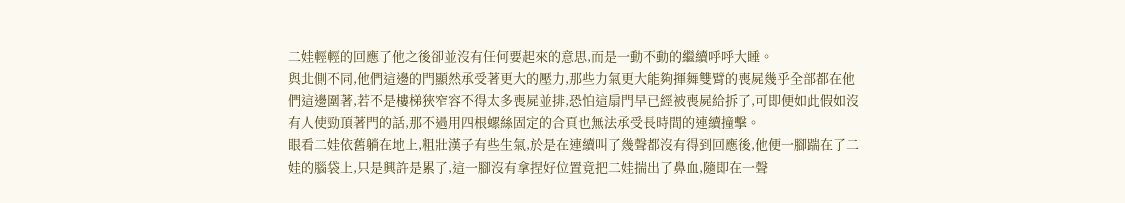二娃輕輕的回應了他之後卻並沒有任何要起來的意思,而是一動不動的繼續呼呼大睡。
與北側不同,他們這邊的門顯然承受著更大的壓力,那些力氣更大能夠揮舞雙臂的喪屍幾乎全部都在他們這邊圍著,若不是樓梯狹窄容不得太多喪屍並排,恐怕這扇門早已經被喪屍給拆了,可即便如此假如沒有人使勁頂著門的話,那不過用四根螺絲固定的合頁也無法承受長時間的連續撞擊。
眼看二娃依舊躺在地上,粗壯漢子有些生氣,於是在連續叫了幾聲都沒有得到回應後,他便一腳踹在了二娃的腦袋上,只是興許是累了,這一腳沒有拿捏好位置竟把二娃揣出了鼻血,隨即在一聲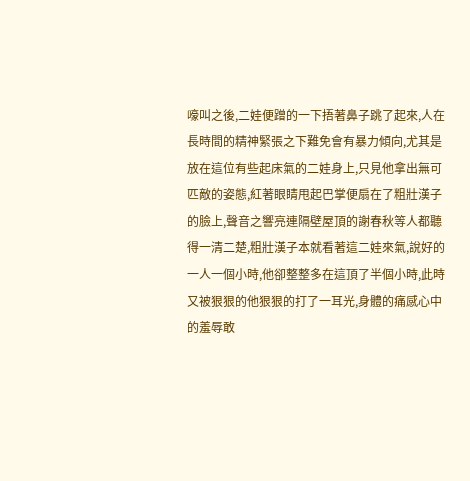嚎叫之後,二娃便蹭的一下捂著鼻子跳了起來,人在長時間的精神緊張之下難免會有暴力傾向,尤其是放在這位有些起床氣的二娃身上,只見他拿出無可匹敵的姿態,紅著眼睛甩起巴掌便扇在了粗壯漢子的臉上,聲音之響亮連隔壁屋頂的謝春秋等人都聽得一清二楚,粗壯漢子本就看著這二娃來氣,說好的一人一個小時,他卻整整多在這頂了半個小時,此時又被狠狠的他狠狠的打了一耳光,身體的痛感心中的羞辱敢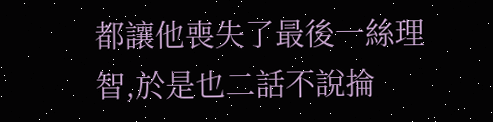都讓他喪失了最後一絲理智,於是也二話不說掄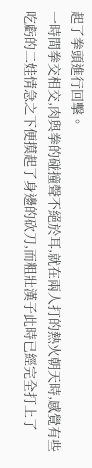起了拳頭進行回擊。
一時間拳交相交,肉與拳的碰撞聲不絕於耳,就在兩人打的熱火朝天時,感覺有些吃虧的二娃情急之下便摸起了身邊的砍刀,而粗壯漢子此時已經完全打上了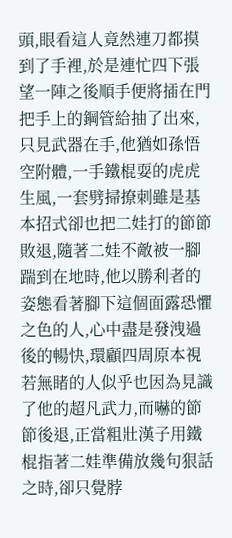頭,眼看這人竟然連刀都摸到了手裡,於是連忙四下張望一陣之後順手便將插在門把手上的鋼管給抽了出來,只見武器在手,他猶如孫悟空附體,一手鐵棍耍的虎虎生風,一套劈掃撩刺雖是基本招式卻也把二娃打的節節敗退,隨著二娃不敵被一腳踹到在地時,他以勝利者的姿態看著腳下這個面露恐懼之色的人,心中盡是發洩過後的暢快,環顧四周原本視若無睹的人似乎也因為見識了他的超凡武力,而嚇的節節後退,正當粗壯漢子用鐵棍指著二娃準備放幾句狠話之時,卻只覺脖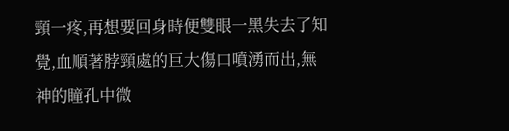頸一疼,再想要回身時便雙眼一黑失去了知覺,血順著脖頸處的巨大傷口噴湧而出,無神的瞳孔中微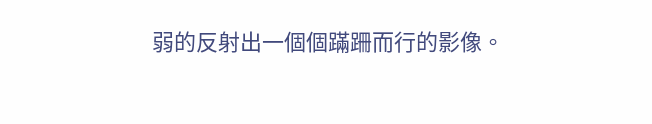弱的反射出一個個蹣跚而行的影像。